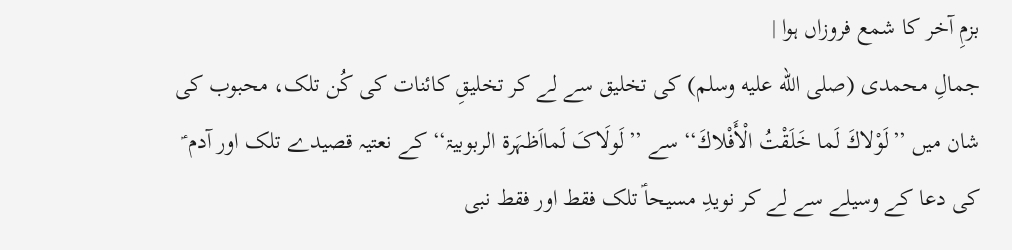بزمِ آخر کا شمع فروزاں ہوا |
جمالِ محمدی (صلى الله عليه وسلم) کی تخلیق سے لے کر تخلیقِ کائنات کی کُن تلک، محبوب کی شان میں ’’لَوْلاكَ لَما خَلَقْتُ الْأَفْلاكَ‘‘ سے ’’لَولَاکَ لَمااَظہَرۃ الربوبیۃ‘‘ کے نعتیہ قصیدے تلک اور آدم ؑ کی دعا کے وسیلے سے لے کر نویدِ مسیحاؑ تلک فقط اور فقط نبی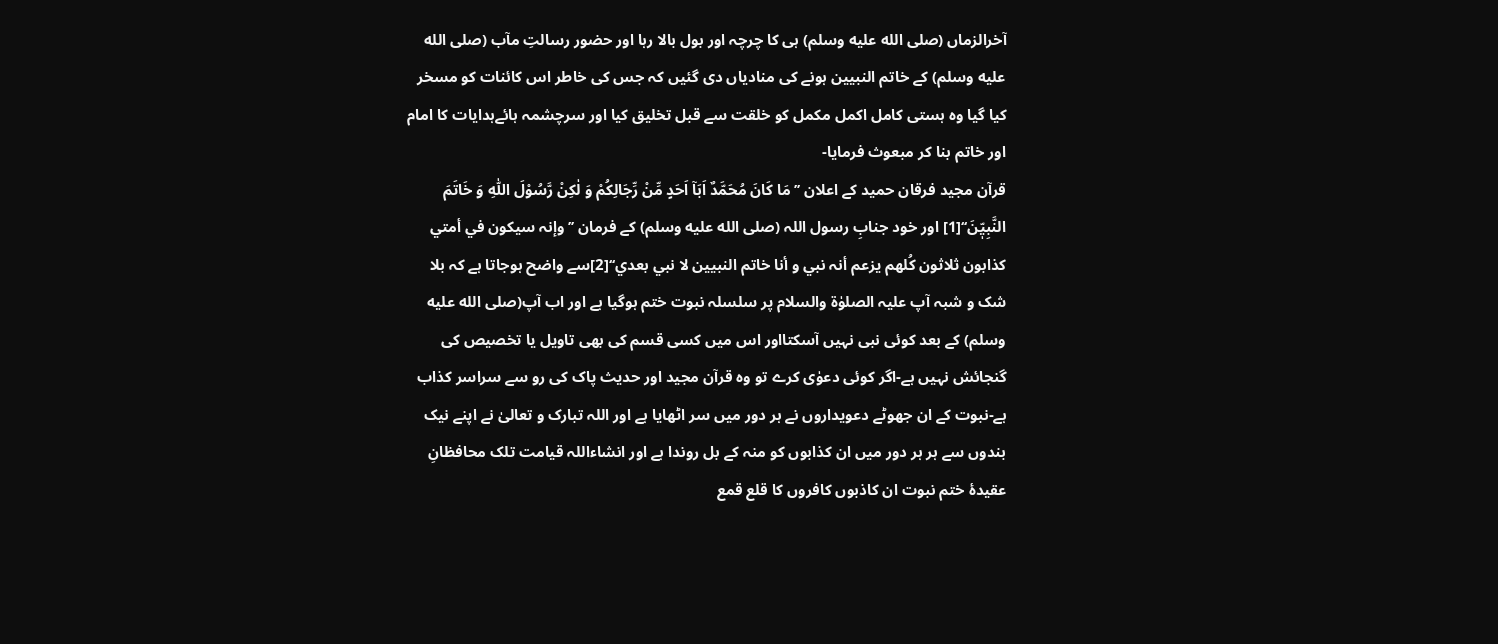آخرالزماں (صلى الله عليه وسلم) ہی کا چرچہ اور بول بالا رہا اور حضور رسالتِ مآب (صلى الله عليه وسلم) کے خاتم النبیین ہونے کی منادیاں دی گئیں کہ جس کی خاطر اس کائنات کو مسخر کیا گیا وہ ہستی کامل اکمل مکمل کو خلقت سے قبل تخلیق کیا اور سرچشمہ ہائےہدایات کا امام اور خاتم بنا کر مبعوث فرمایا-
قرآن مجید فرقان حمید کے اعلان ’’مَا كَانَ مُحَمَّدٌ اَبَاۤ اَحَدٍ مِّنْ رِّجَالِكُمْ وَ لٰكِنْ رَّسُوْلَ اللّٰهِ وَ خَاتَمَ النَّبِیّٖنَ‘‘[1] اور خود جنابِ رسول اللہ (صلى الله عليه وسلم) کے فرمان ’’وإنہ سیکون في أمتي کذابون ثلاثون کُلھم یزعم أنہ نبي و أنا خاتم النبیین لا نبي بعدي‘‘[2]سے واضح ہوجاتا ہے کہ بلا شک و شبہ آپ علیہ الصلوٰۃ والسلام پر سلسلہ نبوت ختم ہوگیا ہے اور اب آپ(صلى الله عليه وسلم) کے بعد کوئی نبی نہیں آسکتااور اس میں کسی قسم کی بھی تاویل یا تخصیص کی گنجائش نہیں ہے-اگر کوئی دعوٰی کرے تو وہ قرآن مجید اور حدیث پاک کی رو سے سراسر کذاب ہے-نبوت کے ان جھوٹے دعویداروں نے ہر دور میں سر اٹھایا ہے اور اللہ تبارک و تعالیٰ نے اپنے نیک بندوں سے ہر ہر دور میں ان کذابوں کو منہ کے بل روندا ہے اور انشاءاللہ قیامت تلک محافظانِ عقیدۂ ختم نبوت ان کاذبوں کافروں کا قلع قمع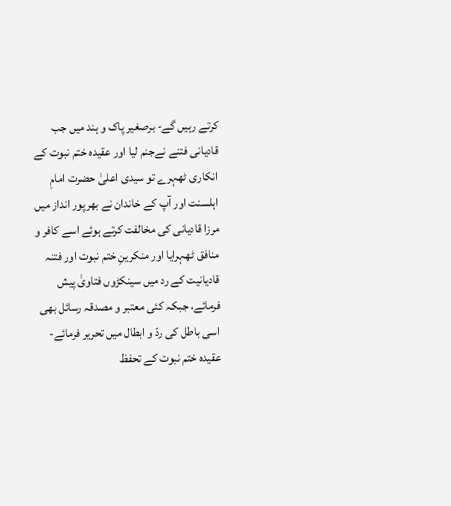کرتے رہیں گے- برصغیر پاک و ہند میں جب قادیانی فتنے نےجنم لیا اور عقیدہ ختم نبوت کے انکاری ٹھہرے تو سیدی اعلیٰ حضرت امامِ اہلسنت اور آپ کے خاندان نے بھرپور انداز میں مرزا قادیانی کی مخالفت کرتے ہوئے اسے کافر و منافق ٹھہرایا اور منکرینِ ختم نبوت اور فتنہ قادیانیت کے رد میں سینکڑوں فتاویٰ پیش فرمائے، جبکہ کئی معتبر و مصدقہ رسائل بھی اسی باطل کی ردّ و ابطال میں تحریر فرمائے- عقیدہ ختم نبوت کے تحفظ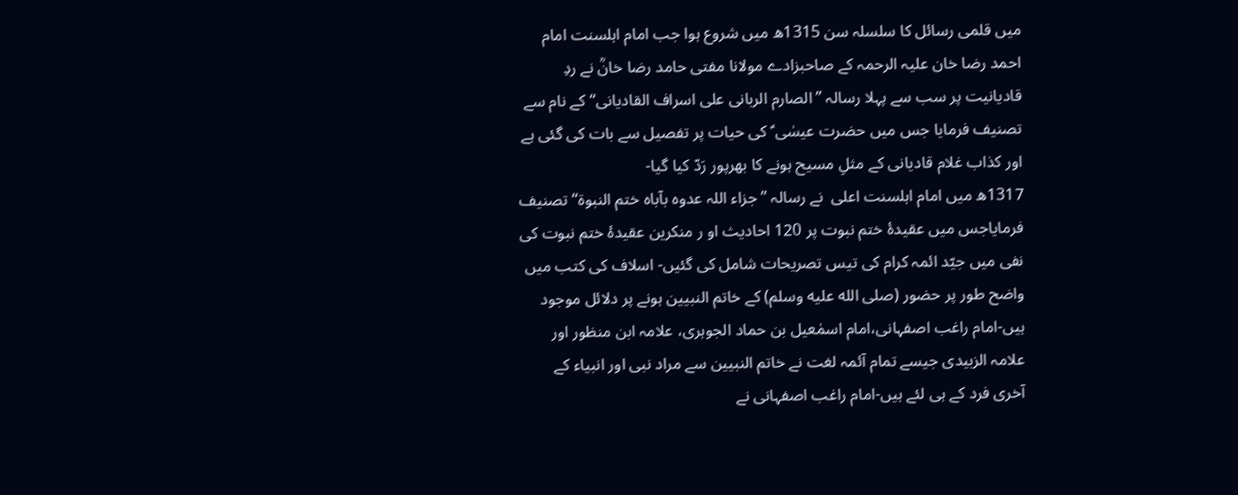میں قلمی رسائل کا سلسلہ سن 1315ھ میں شروع ہوا جب امام اہلسنت امام احمد رضا خان علیہ الرحمہ کے صاحبزادے مولانا مفتی حامد رضا خانؒ نے ردِ قادیانیت پر سب سے پہلا رسالہ ’’الصارم الربانی علی اسراف القادیانی‘‘ کے نام سے تصنیف فرمایا جس میں حضرت عیسٰی ؑ کی حیات پر تفصیل سے بات کی گئی ہے اور کذاب غلام قادیانی کے مثلِ مسیح ہونے کا بھرپور رَدّ کیا گیا-
1317ھ میں امام اہلسنت اعلی  نے رسالہ ’’جزاء اللہ عدوہ بآباہ ختم النبوۃ‘‘ تصنیف فرمایاجس میں عقیدۂ ختم نبوت پر 120 احادیث او ر منکرین عقیدۂ ختم نبوت کی نفی میں جیّد ائمہ کرام کی تیس تصریحات شامل کی گئیں- اسلاف کی کتب میں واضح طور پر حضور (صلى الله عليه وسلم) کے خاتم النبیین ہونے پر دلائل موجود ہیں-امام راغب اصفہانی،امام اسمٰعیل بن حماد الجوہری، علامہ ابن منظور اور علامہ الزبیدی جیسے تمام آئمہ لغت نے خاتم النبیین سے مراد نبی اور انبیاء کے آخری فرد کے ہی لئے ہیں-امام راغب اصفہانی نے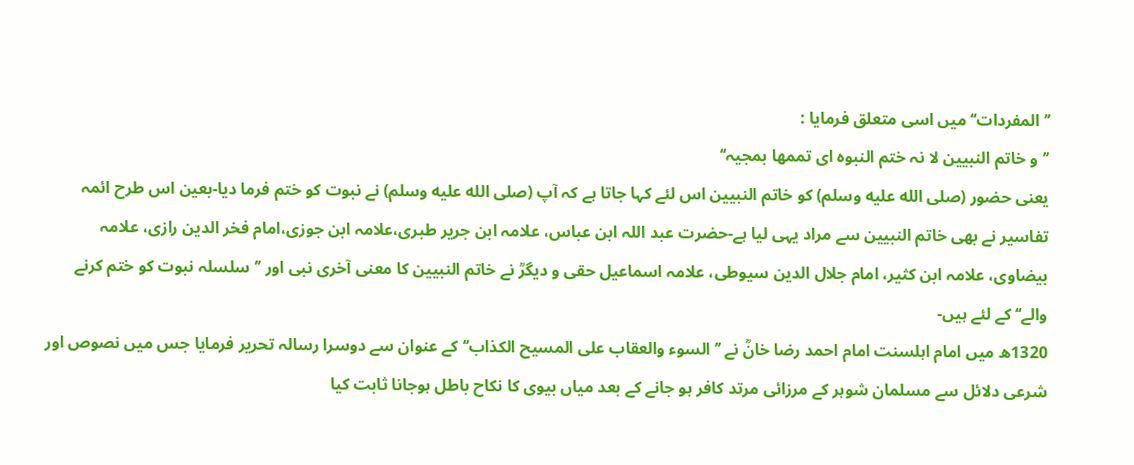’’المفردات‘‘ میں اسی متعلق فرمایا :
’’و خاتم النبیین لا نہ ختم النبوہ ای تممھا بمجیہ‘‘
یعنی حضور (صلى الله عليه وسلم) کو خاتم النبیین اس لئے کہا جاتا ہے کہ آپ (صلى الله عليه وسلم) نے نبوت کو ختم فرما دیا-بعین اس طرح ائمہ تفاسیر نے بھی خاتم النبیین سے مراد یہی لیا ہے-حضرت عبد اللہ ابن عباس، علامہ ابن جریر طبری،علامہ ابن جوزی،امام فخر الدین رازی، علامہ بیضاوی، علامہ ابن کثیر، امام جلال الدین سیوطی، علامہ اسماعیل حقی و دیگرؒ نے خاتم النبیین کا معنی آخری نبی اور ’’سلسلہ نبوت کو ختم کرنے والے‘‘ کے لئے ہیں-
1320ھ میں امام اہلسنت امام احمد رضا خانؒ نے ’’السوء والعقاب علی المسیح الکذاب‘‘ کے عنوان سے دوسرا رسالہ تحریر فرمایا جس میں نصوص اور شرعی دلائل سے مسلمان شوہر کے مرزائی مرتد کافر ہو جانے کے بعد میاں بیوی کا نکاح باطل ہوجانا ثابت کیا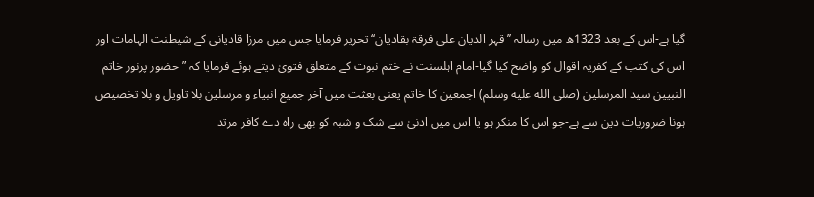گیا ہے-اس کے بعد 1323ھ میں رسالہ ’’قہر الدیان علی فرقۃ بقادیان‘‘ تحریر فرمایا جس میں مرزا قادیانی کے شیطنت الہامات اور اس کی کتب کے کفریہ اقوال کو واضح کیا گیا-امام اہلسنت نے ختم نبوت کے متعلق فتویٰ دیتے ہوئے فرمایا کہ ”حضور پرنور خاتم النبیین سید المرسلین (صلى الله عليه وسلم) اجمعین کا خاتم یعنی بعثت میں آخر جمیع انبیاء و مرسلین بلا تاویل و بلا تخصیص ہونا ضروریات دین سے ہے-جو اس کا منکر ہو یا اس میں ادنیٰ سے شک و شبہ کو بھی راہ دے کافر مرتد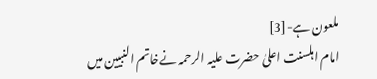ملعون ہے-[3]
امام اہلسنت اعلیٰ حضرت علیہ الرحمہ نےخاتم النبیین میں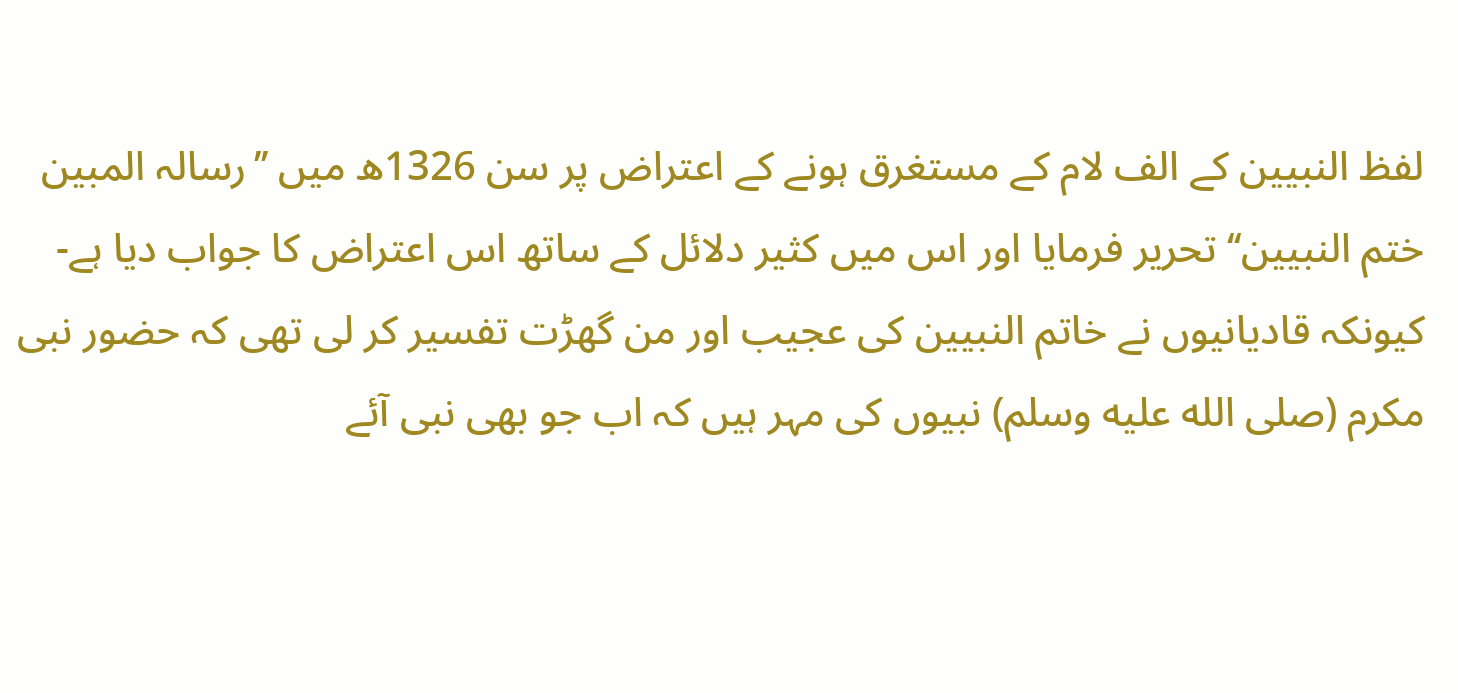لفظ النبیین کے الف لام کے مستغرق ہونے کے اعتراض پر سن 1326ھ میں ’’رسالہ المبین ختم النبیین‘‘ تحریر فرمایا اور اس میں کثیر دلائل کے ساتھ اس اعتراض کا جواب دیا ہے- کیونکہ قادیانیوں نے خاتم النبیین کی عجیب اور من گھڑت تفسیر کر لی تھی کہ حضور نبی مکرم (صلى الله عليه وسلم) نبیوں کی مہر ہیں کہ اب جو بھی نبی آئے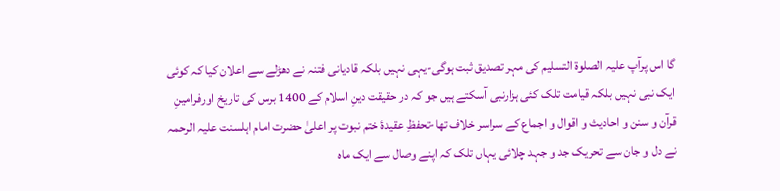گا اس پرآپ علیہ الصلوۃ التسلیم کی مہر تصدیق ثبت ہوگی-یہی نہیں بلکہ قادیانی فتنہ نے دھڑلے سے اعلان کیا کہ کوئی ایک نبی نہیں بلکہ قیامت تلک کئی ہزارنبی آسکتے ہیں جو کہ در حقیقت دینِ اسلام کے 1400 برس کی تاریخ اورفرامینِ قرآن و سنن و احادیث و اقوال و اجماع کے سراسر خلاف تھا-تحفظِ عقیدۂ ختم نبوت پر اعلیٰ حضرت امام اہلسنت علیہ الرحمہ نے دل و جان سے تحریک جد و جہد چلائی یہاں تلک کہ اپنے وصال سے ایک ماہ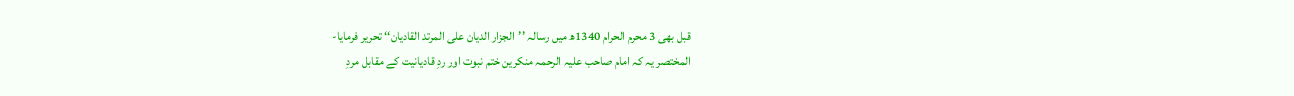قبل بھی 3 محرم الحرام 1340ھ میں رسالہ ’’الجزار الدیان علی المرتد القادیان‘‘ تحریر فرمایا-
المختصر یہ کہ امام صاحب علیہ الرحمہ منکرین ختم نبوت اور ردِ قادیانیت کے مقابل مردِ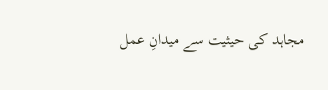مجاہد کی حیثیت سے میدانِ عمل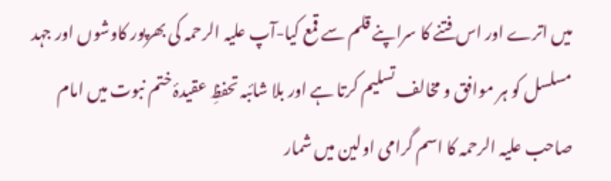میں اترے اور اس فتنے کا سراپنے قلم سے قمع کیا-آپ علیہ الرحمہ کی بھرپور کاوشوں اور جہد مسلسل کو ہر موافق و مخالف تسلیم کرتا ہے اور بلا شائبہ تحفظِ عقیدۂ ختم نبوت میں امام صاحب علیہ الرحمہ کا اسم گرامی اولین میں شمار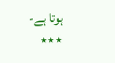ہوتا ہے-
٭٭٭